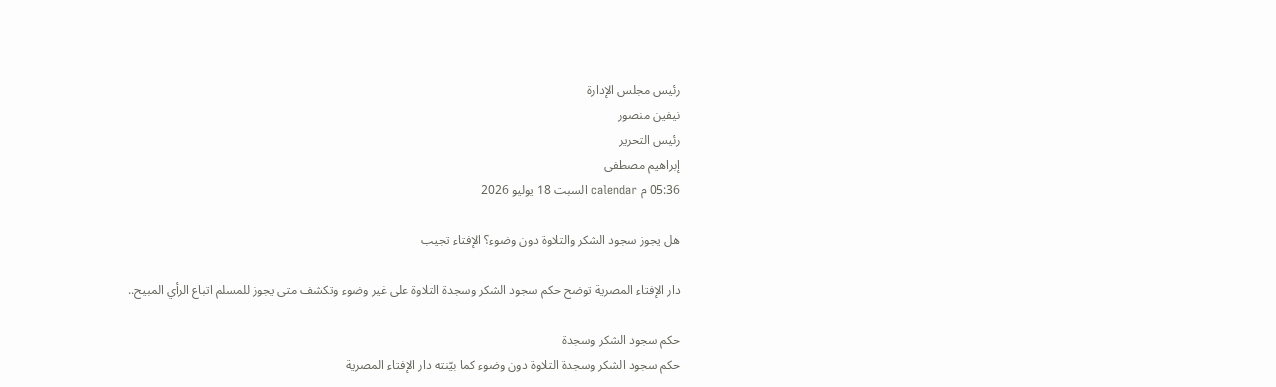رئيس مجلس الإدارة
نيفين منصور
رئيس التحرير
إبراهيم مصطفى
05:36 م calendar السبت 18 يوليو 2026

هل يجوز سجود الشكر والتلاوة دون وضوء؟ الإفتاء تجيب

دار الإفتاء المصرية توضح حكم سجود الشكر وسجدة التلاوة على غير وضوء وتكشف متى يجوز للمسلم اتباع الرأي المبيح..

حكم سجود الشكر وسجدة
حكم سجود الشكر وسجدة التلاوة دون وضوء كما بيّنته دار الإفتاء المصرية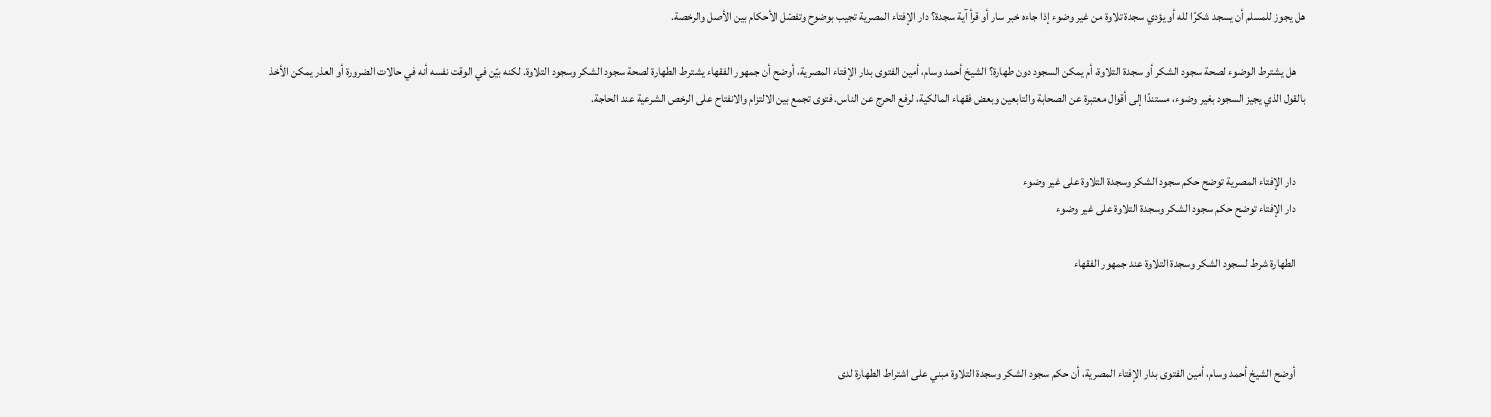هل يجوز للمسلم أن يسجد شكرًا لله أو يؤدي سجدة تلاوة من غير وضوء إذا جاءه خبر سار أو قرأ آية سجدة؟ دار الإفتاء المصرية تجيب بوضوح وتفصّل الأحكام بين الأصل والرخصة.

    هل يشترط الوضوء لصحة سجود الشكر أو سجدة التلاوة، أم يمكن السجود دون طهارة؟ الشيخ أحمد وسام، أمين الفتوى بدار الإفتاء المصرية، أوضح أن جمهور الفقهاء يشترط الطهارة لصحة سجود الشكر وسجود التلاوة. لكنه بيّن في الوقت نفسه أنه في حالات الضرورة أو العذر يمكن الأخذ بالقول الذي يجيز السجود بغير وضوء، مستندًا إلى أقوال معتبرة عن الصحابة والتابعين وبعض فقهاء المالكية، لرفع الحرج عن الناس. فتوى تجمع بين الالتزام والانفتاح على الرخص الشرعية عند الحاجة.


    دار الإفتاء المصرية توضح حكم سجود الشكر وسجدة التلاوة على غير وضوء
    دار الإفتاء توضح حكم سجود الشكر وسجدة التلاوة على غير وضوء

    الطهارة شرط لسجود الشكر وسجدة التلاوة عند جمهور الفقهاء



    أوضح الشيخ أحمد وسام، أمين الفتوى بدار الإفتاء المصرية، أن حكم سجود الشكر وسجدة التلاوة مبني على اشتراط الطهارة لدى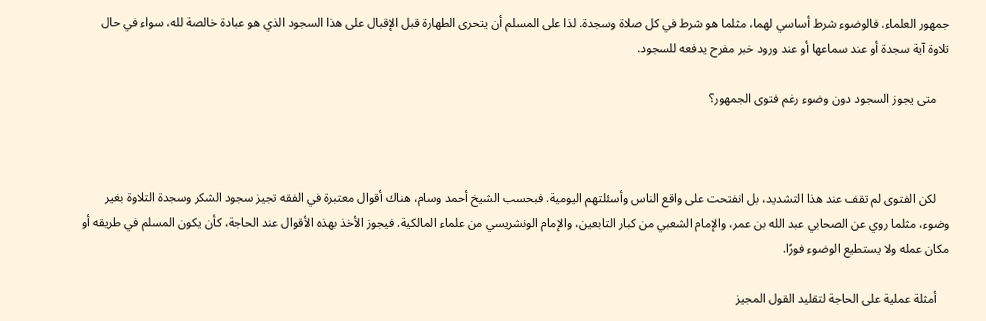جمهور العلماء. فالوضوء شرط أساسي لهما، مثلما هو شرط في كل صلاة وسجدة. لذا على المسلم أن يتحرى الطهارة قبل الإقبال على هذا السجود الذي هو عبادة خالصة لله، سواء في حال تلاوة آية سجدة أو عند سماعها أو عند ورود خبر مفرح يدفعه للسجود.

    متى يجوز السجود دون وضوء رغم فتوى الجمهور؟



    لكن الفتوى لم تقف عند هذا التشديد، بل انفتحت على واقع الناس وأسئلتهم اليومية. فبحسب الشيخ أحمد وسام، هناك أقوال معتبرة في الفقه تجيز سجود الشكر وسجدة التلاوة بغير وضوء، مثلما روي عن الصحابي عبد الله بن عمر، والإمام الشعبي من كبار التابعين، والإمام الونشريسي من علماء المالكية. فيجوز الأخذ بهذه الأقوال عند الحاجة، كأن يكون المسلم في طريقه أو مكان عمله ولا يستطيع الوضوء فورًا.

    أمثلة عملية على الحاجة لتقليد القول المجيز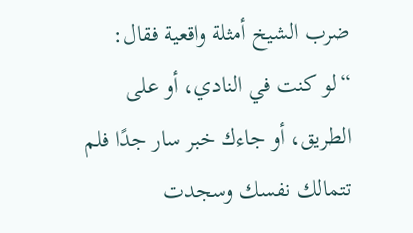ضرب الشيخ أمثلة واقعية فقال: “لو كنت في النادي، أو على الطريق، أو جاءك خبر سار جدًا فلم تتمالك نفسك وسجدت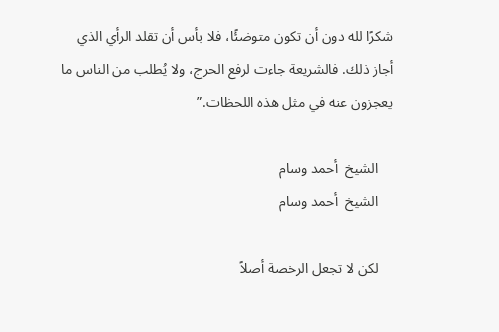شكرًا لله دون أن تكون متوضئًا، فلا بأس أن تقلد الرأي الذي أجاز ذلك. فالشريعة جاءت لرفع الحرج، ولا يُطلب من الناس ما يعجزون عنه في مثل هذه اللحظات.”

    الشيخ  أحمد وسام
    الشيخ  أحمد وسام

    لكن لا تجعل الرخصة أصلاً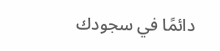دائمًا في سجودك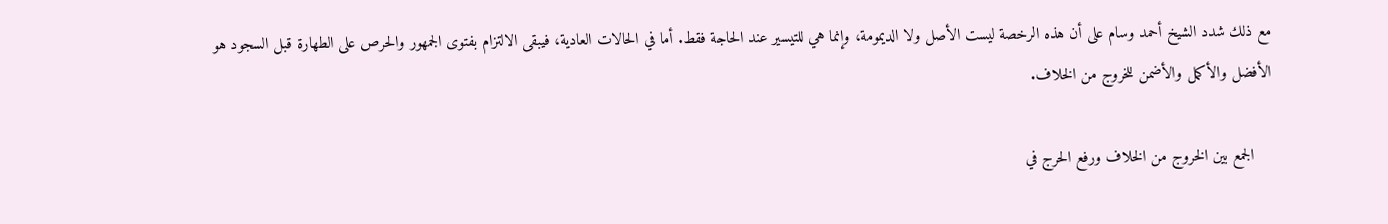مع ذلك شدد الشيخ أحمد وسام على أن هذه الرخصة ليست الأصل ولا الديمومة، وإنما هي للتيسير عند الحاجة فقط. أما في الحالات العادية، فيبقى الالتزام بفتوى الجمهور والحرص على الطهارة قبل السجود هو الأفضل والأكمل والأضمن للخروج من الخلاف.

    الجمع بين الخروج من الخلاف ورفع الحرج في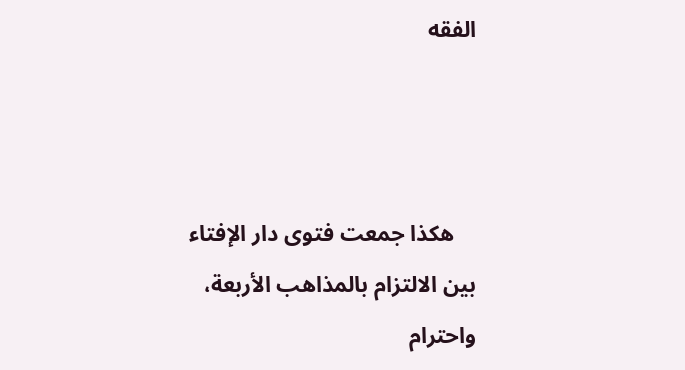الفقه



    هكذا جمعت فتوى دار الإفتاء بين الالتزام بالمذاهب الأربعة، واحترام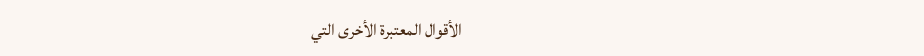الأقوال المعتبرة الأخرى التي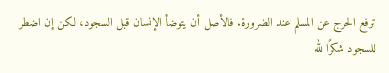ترفع الحرج عن المسلم عند الضرورة. فالأصل أن يتوضأ الإنسان قبل السجود، لكن إن اضطر للسجود شكرًا لله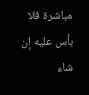مباشرة فلا بأس عليه إن شاء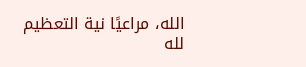الله، مراعيًا نية التعظيم لله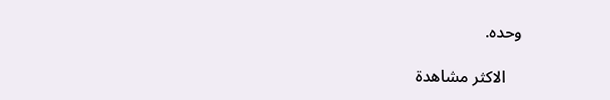وحده.

    الاكثر مشاهدة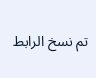تم نسخ الرابط